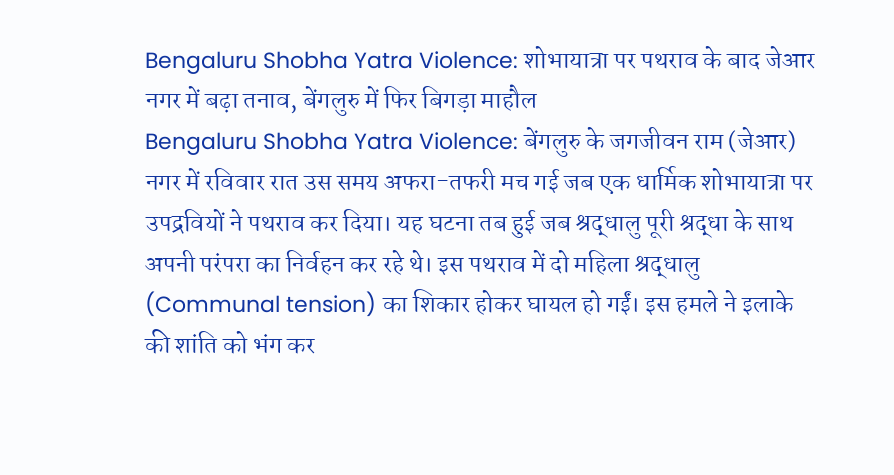Bengaluru Shobha Yatra Violence: शोभायात्रा पर पथराव के बाद जेआर नगर में बढ़ा तनाव, बेंगलुरु में फिर बिगड़ा माहौल
Bengaluru Shobha Yatra Violence: बेंगलुरु के जगजीवन राम (जेआर) नगर में रविवार रात उस समय अफरा-तफरी मच गई जब एक धार्मिक शोभायात्रा पर उपद्रवियों ने पथराव कर दिया। यह घटना तब हुई जब श्रद्धालु पूरी श्रद्धा के साथ अपनी परंपरा का निर्वहन कर रहे थे। इस पथराव में दो महिला श्रद्धालु (Communal tension) का शिकार होकर घायल हो गईं। इस हमले ने इलाके की शांति को भंग कर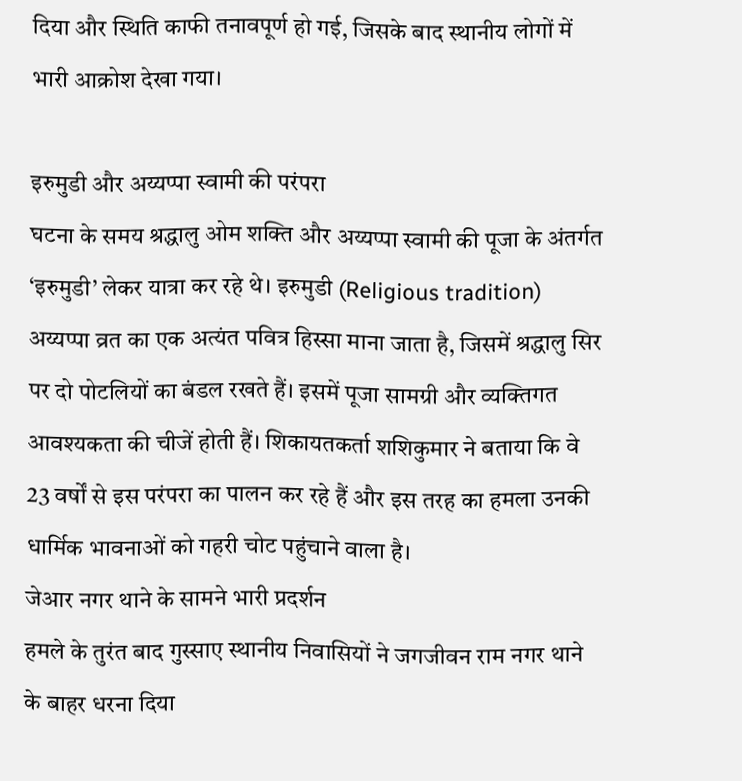दिया और स्थिति काफी तनावपूर्ण हो गई, जिसके बाद स्थानीय लोगों में भारी आक्रोश देखा गया।

इरुमुडी और अय्यप्पा स्वामी की परंपरा
घटना के समय श्रद्धालु ओम शक्ति और अय्यप्पा स्वामी की पूजा के अंतर्गत ‘इरुमुडी’ लेकर यात्रा कर रहे थे। इरुमुडी (Religious tradition) अय्यप्पा व्रत का एक अत्यंत पवित्र हिस्सा माना जाता है, जिसमें श्रद्धालु सिर पर दो पोटलियों का बंडल रखते हैं। इसमें पूजा सामग्री और व्यक्तिगत आवश्यकता की चीजें होती हैं। शिकायतकर्ता शशिकुमार ने बताया कि वे 23 वर्षों से इस परंपरा का पालन कर रहे हैं और इस तरह का हमला उनकी धार्मिक भावनाओं को गहरी चोट पहुंचाने वाला है।
जेआर नगर थाने के सामने भारी प्रदर्शन
हमले के तुरंत बाद गुस्साए स्थानीय निवासियों ने जगजीवन राम नगर थाने के बाहर धरना दिया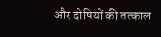और दोषियों की तत्काल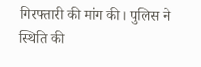गिरफ्तारी की मांग की। पुलिस ने स्थिति की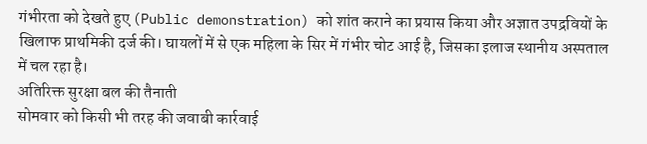गंभीरता को देखते हुए (Public demonstration) को शांत कराने का प्रयास किया और अज्ञात उपद्रवियों के खिलाफ प्राथमिकी दर्ज की। घायलों में से एक महिला के सिर में गंभीर चोट आई है, जिसका इलाज स्थानीय अस्पताल में चल रहा है।
अतिरिक्त सुरक्षा बल की तैनाती
सोमवार को किसी भी तरह की जवाबी कार्रवाई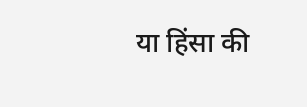या हिंसा की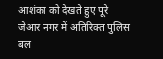आशंका को देखते हुए पूरे जेआर नगर में अतिरिक्त पुलिस बल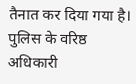तैनात कर दिया गया है। पुलिस के वरिष्ठ अधिकारी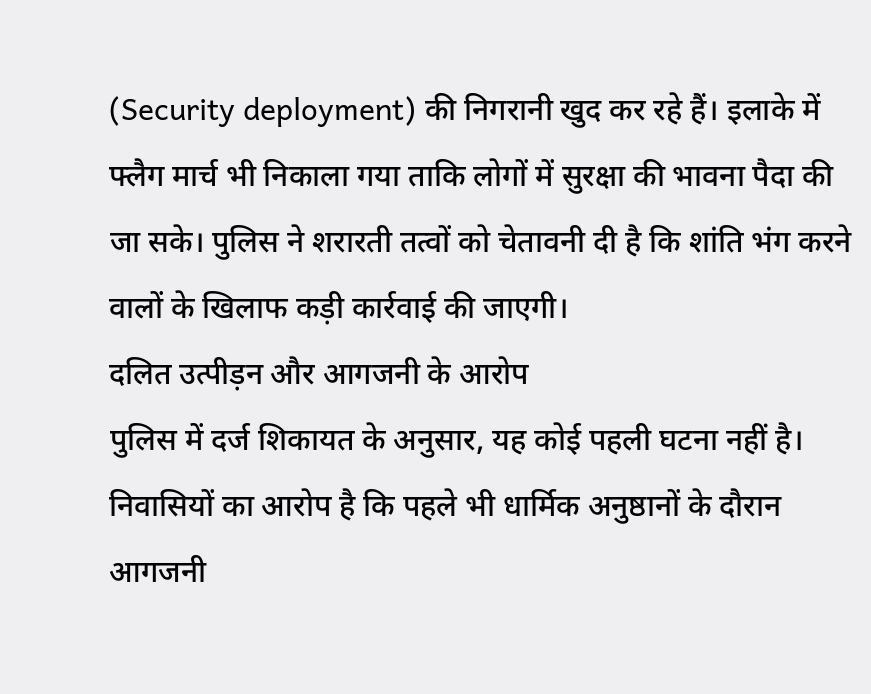(Security deployment) की निगरानी खुद कर रहे हैं। इलाके में फ्लैग मार्च भी निकाला गया ताकि लोगों में सुरक्षा की भावना पैदा की जा सके। पुलिस ने शरारती तत्वों को चेतावनी दी है कि शांति भंग करने वालों के खिलाफ कड़ी कार्रवाई की जाएगी।
दलित उत्पीड़न और आगजनी के आरोप
पुलिस में दर्ज शिकायत के अनुसार, यह कोई पहली घटना नहीं है। निवासियों का आरोप है कि पहले भी धार्मिक अनुष्ठानों के दौरान आगजनी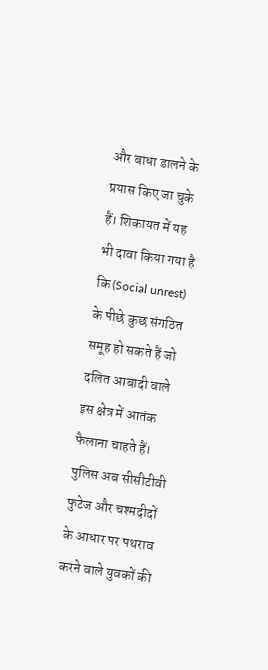और बाधा डालने के प्रयास किए जा चुके हैं। शिकायत में यह भी दावा किया गया है कि (Social unrest) के पीछे कुछ संगठित समूह हो सकते हैं जो दलित आबादी वाले इस क्षेत्र में आतंक फैलाना चाहते हैं। पुलिस अब सीसीटीवी फुटेज और चश्मदीदों के आधार पर पथराव करने वाले युवकों की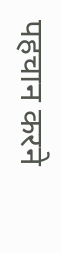पहचान करने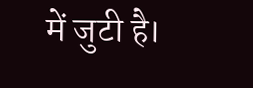में जुटी है।